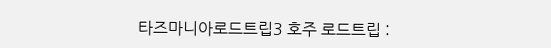타즈마니아로드트립3 호주 로드트립 :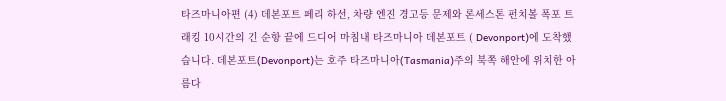타즈마니아편 (4) 데본포트 페리 하선, 차량 엔진 경고등 문제와 론세스톤 펀치볼 폭포 트래킹 10시간의 긴 순항 끝에 드디어 마침내 타즈마니아 데본포트 ( Devonport)에 도착했습니다. 데본포트(Devonport)는 호주 타즈마니아(Tasmania)주의 북쪽 해안에 위치한 아름다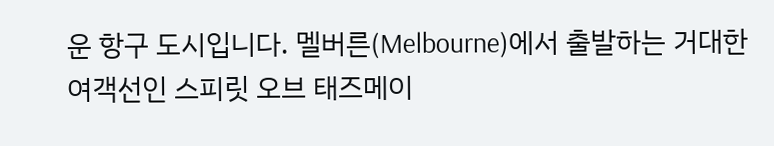운 항구 도시입니다. 멜버른(Melbourne)에서 출발하는 거대한 여객선인 스피릿 오브 태즈메이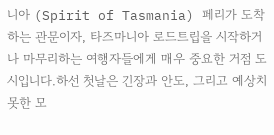니아 (Spirit of Tasmania) 페리가 도착하는 관문이자, 타즈마니아 로드트립을 시작하거나 마무리하는 여행자들에게 매우 중요한 거점 도시입니다.하선 첫날은 긴장과 안도, 그리고 예상치 못한 모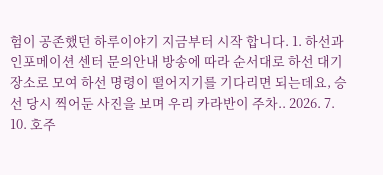험이 공존했던 하루이야기 지금부터 시작 합니다. 1. 하선과 인포메이션 센터 문의안내 방송에 따라 순서대로 하선 대기 장소로 모여 하선 명령이 떨어지기를 기다리면 되는데요, 승선 당시 찍어둔 사진을 보며 우리 카라반이 주차.. 2026. 7. 10. 호주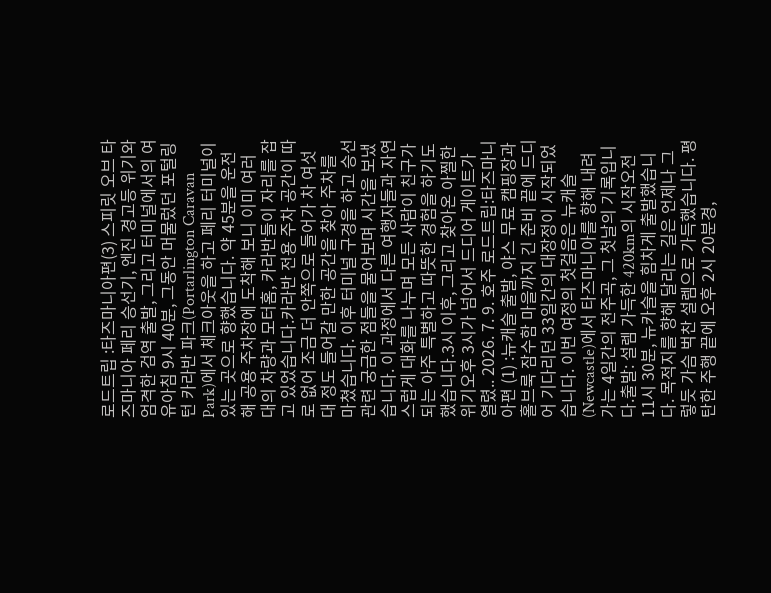로드트립 :타즈마니아편(3) 스피릿 오브 타즈마니아 페리 승선기, 엔진 경고등 위기와 엄격한 검역 출발, 그리고 터미널에서의 여유아침 9시 40분, 그동안 머물렀던 포털링턴 카라반 파크(Portarlington Caravan Park)에서 체크아웃을 하고 페리 터미널이 있는 곳으로 향했습니다. 약 45분을 운전해 공용 주차장에 도착해 보니 이미 여러 대의 차량과 모터홈, 카라반들이 자리를 잡고 있었습니다.카라반 전용 주차 공간이 따로 없어 조금 더 안쪽으로 들어가 차 여섯 대 정도 들어갈 만한 공간을 찾아 주차를 마쳤습니다. 이후 터미널 구경을 하고 승선 관련 궁금한 점들을 물어보며 시간을 보냈습니다. 이 과정에서 다른 여행자들과 자연스럽게 대화를 나누며 모든 사람이 친구가 되는 아주 특별하고 따뜻한 경험을 하기도 했습니다.3시 이후, 그리고 찾아온 아찔한 위기오후 3시가 넘어서 드디어 게이트가 열렸.. 2026. 7. 9. 호주 로드트립:타즈마니아편 (1) :뉴캐슬 출발, 야스 무료 캠핑장과 홀브룩 잠수함 마을까지 긴 준비 끝에 드디어 기다리던 33일간의 대장정이 시작되었습니다. 이번 여정의 첫걸음은 뉴캐슬(Newcastle)에서 타즈마니아를 향해 내려가는 4일간의 전주곡, 그 첫날의 기록입니다.출발: 설렘 가득한 420km의 시작오전 11시 30분, 뉴카슬을 힘차게 출발했습니다. 목적지를 향해 달리는 길은 언제나 그렇듯 가슴 벅찬 설렘으로 가득했습니다. 평탄한 주행 끝에 오후 2시 20분경,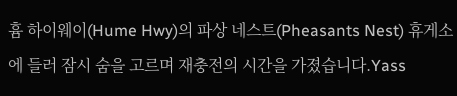흄 하이웨이(Hume Hwy)의 파상 네스트(Pheasants Nest) 휴게소에 들러 잠시 숨을 고르며 재충전의 시간을 가졌습니다.Yass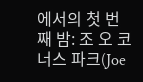에서의 첫 번째 밤: 조 오 코너스 파크(Joe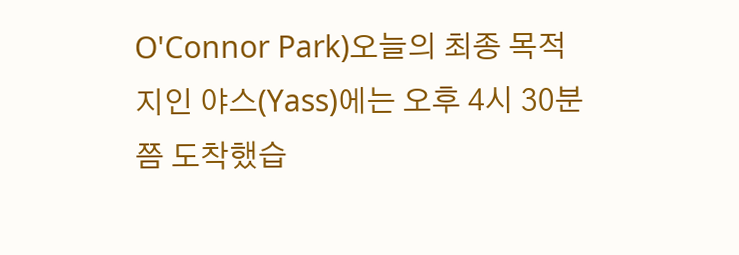O'Connor Park)오늘의 최종 목적지인 야스(Yass)에는 오후 4시 30분쯤 도착했습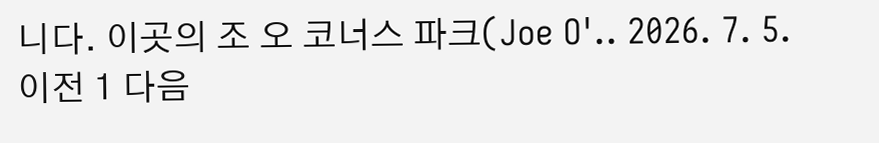니다. 이곳의 조 오 코너스 파크(Joe O'.. 2026. 7. 5. 이전 1 다음